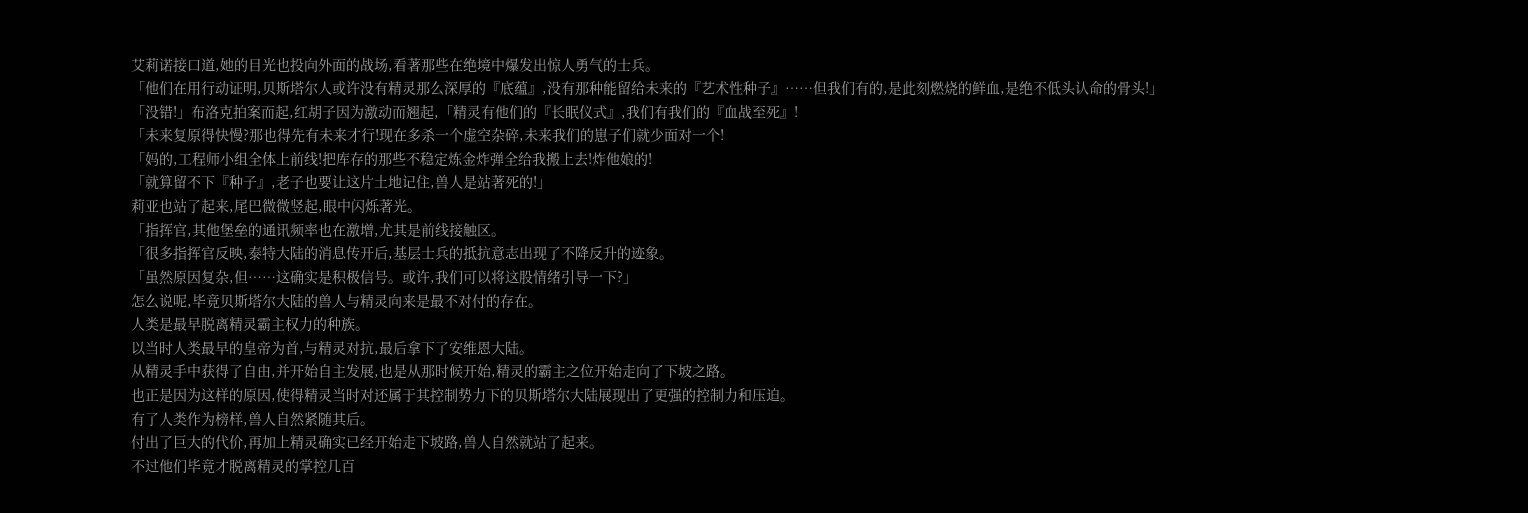艾莉诺接口道,她的目光也投向外面的战场,看著那些在绝境中爆发出惊人勇气的士兵。
「他们在用行动证明,贝斯塔尔人或许没有精灵那么深厚的『底蕴』,没有那种能留给未来的『艺术性种子』……但我们有的,是此刻燃烧的鲜血,是绝不低头认命的骨头!」
「没错!」布洛克拍案而起,红胡子因为激动而翘起,「精灵有他们的『长眠仪式』,我们有我们的『血战至死』!
「未来复原得快慢?那也得先有未来才行!现在多杀一个虚空杂碎,未来我们的崽子们就少面对一个!
「妈的,工程师小组全体上前线!把库存的那些不稳定炼金炸弹全给我搬上去!炸他娘的!
「就算留不下『种子』,老子也要让这片土地记住,兽人是站著死的!」
莉亚也站了起来,尾巴微微竖起,眼中闪烁著光。
「指挥官,其他堡垒的通讯频率也在激增,尤其是前线接触区。
「很多指挥官反映,泰特大陆的消息传开后,基层士兵的抵抗意志出现了不降反升的迹象。
「虽然原因复杂,但……这确实是积极信号。或许,我们可以将这股情绪引导一下?」
怎么说呢,毕竟贝斯塔尔大陆的兽人与精灵向来是最不对付的存在。
人类是最早脱离精灵霸主权力的种族。
以当时人类最早的皇帝为首,与精灵对抗,最后拿下了安维恩大陆。
从精灵手中获得了自由,并开始自主发展,也是从那时候开始,精灵的霸主之位开始走向了下坡之路。
也正是因为这样的原因,使得精灵当时对还属于其控制势力下的贝斯塔尔大陆展现出了更强的控制力和压迫。
有了人类作为榜样,兽人自然紧随其后。
付出了巨大的代价,再加上精灵确实已经开始走下坡路,兽人自然就站了起来。
不过他们毕竟才脱离精灵的掌控几百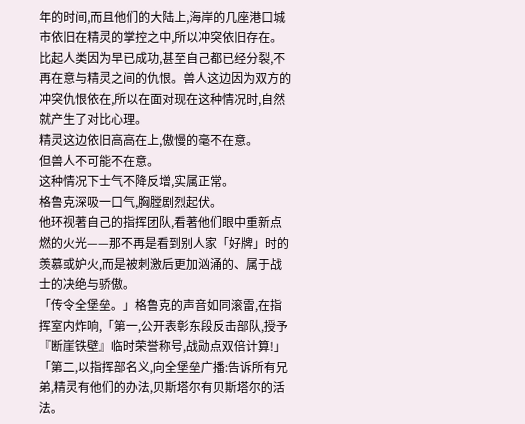年的时间,而且他们的大陆上,海岸的几座港口城市依旧在精灵的掌控之中,所以冲突依旧存在。
比起人类因为早已成功,甚至自己都已经分裂,不再在意与精灵之间的仇恨。兽人这边因为双方的冲突仇恨依在,所以在面对现在这种情况时,自然就产生了对比心理。
精灵这边依旧高高在上,傲慢的毫不在意。
但兽人不可能不在意。
这种情况下士气不降反增,实属正常。
格鲁克深吸一口气,胸膛剧烈起伏。
他环视著自己的指挥团队,看著他们眼中重新点燃的火光——那不再是看到别人家「好牌」时的羡慕或妒火,而是被刺激后更加汹涌的、属于战士的决绝与骄傲。
「传令全堡垒。」格鲁克的声音如同滚雷,在指挥室内炸响,「第一,公开表彰东段反击部队,授予『断崖铁壁』临时荣誉称号,战勋点双倍计算!」
「第二,以指挥部名义,向全堡垒广播:告诉所有兄弟,精灵有他们的办法,贝斯塔尔有贝斯塔尔的活法。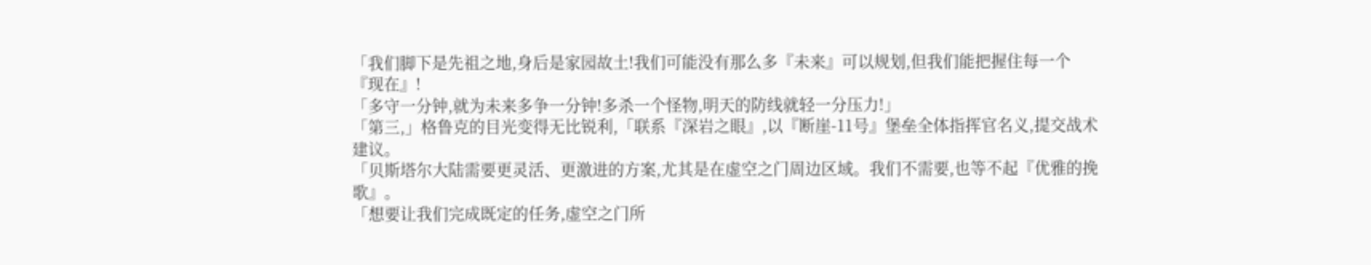「我们脚下是先祖之地,身后是家园故土!我们可能没有那么多『未来』可以规划,但我们能把握住每一个『现在』!
「多守一分钟,就为未来多争一分钟!多杀一个怪物,明天的防线就轻一分压力!」
「第三,」格鲁克的目光变得无比锐利,「联系『深岩之眼』,以『断崖-11号』堡垒全体指挥官名义,提交战术建议。
「贝斯塔尔大陆需要更灵活、更激进的方案,尤其是在虚空之门周边区域。我们不需要,也等不起『优雅的挽歌』。
「想要让我们完成既定的任务,虚空之门所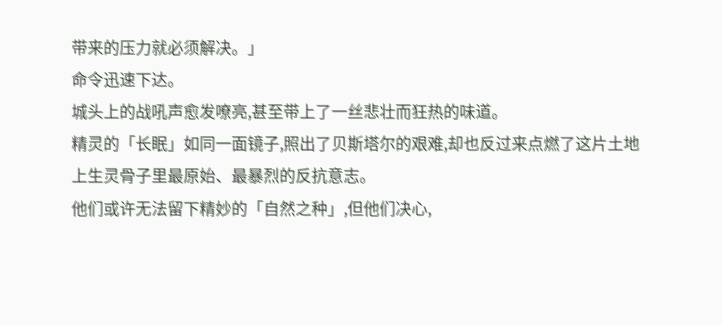带来的压力就必须解决。」
命令迅速下达。
城头上的战吼声愈发嘹亮,甚至带上了一丝悲壮而狂热的味道。
精灵的「长眠」如同一面镜子,照出了贝斯塔尔的艰难,却也反过来点燃了这片土地上生灵骨子里最原始、最暴烈的反抗意志。
他们或许无法留下精妙的「自然之种」,但他们决心,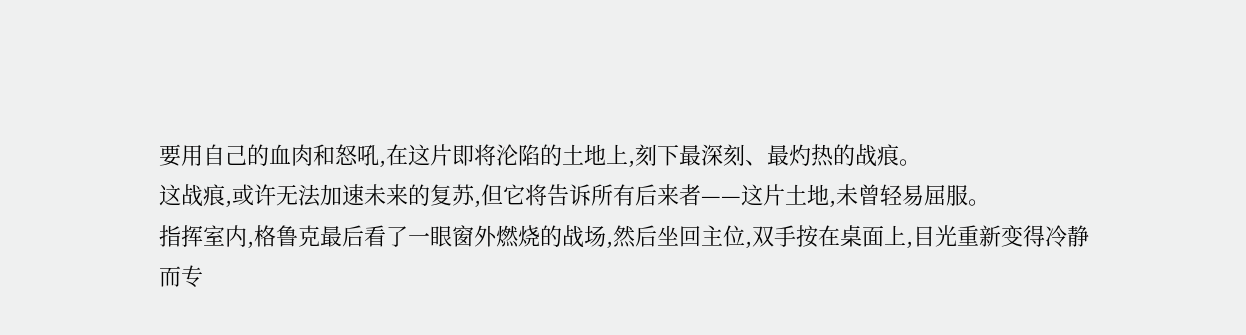要用自己的血肉和怒吼,在这片即将沦陷的土地上,刻下最深刻、最灼热的战痕。
这战痕,或许无法加速未来的复苏,但它将告诉所有后来者——这片土地,未曾轻易屈服。
指挥室内,格鲁克最后看了一眼窗外燃烧的战场,然后坐回主位,双手按在桌面上,目光重新变得冷静而专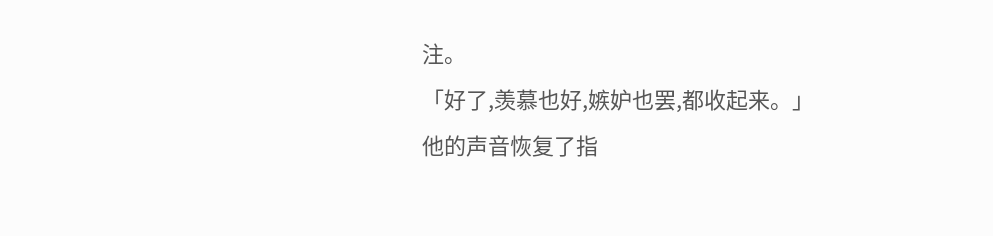注。
「好了,羡慕也好,嫉妒也罢,都收起来。」
他的声音恢复了指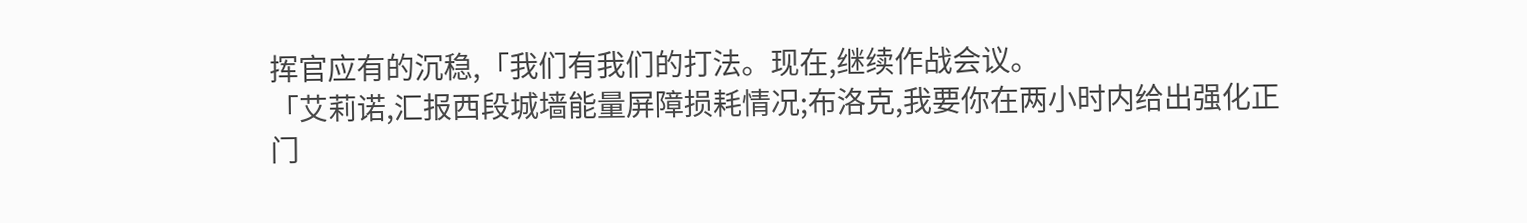挥官应有的沉稳,「我们有我们的打法。现在,继续作战会议。
「艾莉诺,汇报西段城墙能量屏障损耗情况;布洛克,我要你在两小时内给出强化正门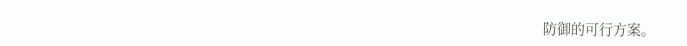防御的可行方案。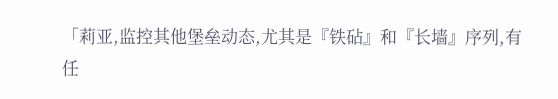「莉亚,监控其他堡垒动态,尤其是『铁砧』和『长墙』序列,有任